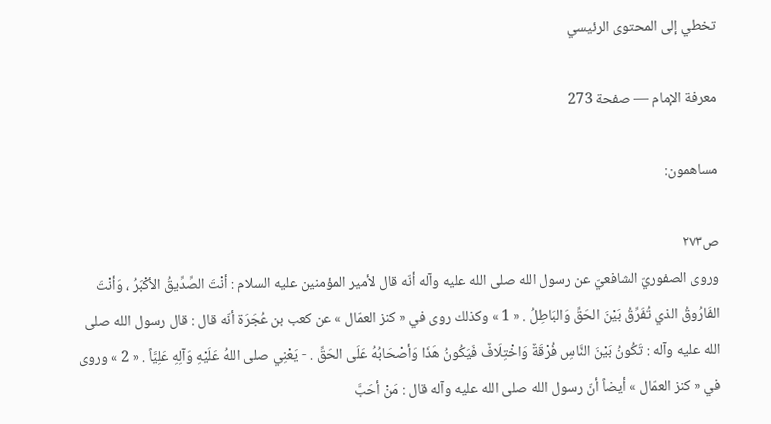تخطي إلى المحتوى الرئيسي

معرفة الإمام — صفحة 273

مساهمون:

ص٢٧٣
وروى الصفوريّ الشافعيّ عن رسول الله صلى الله عليه وآله أنّه قال لأمير المؤمنين عليه السلام : أنْتَ الصِّدِّيقُ الأكْبَرُ ، وَأنْتَ الفَارُوقُ الذي تُفَرِّقُ بَيْنَ الحَقِّ وَالبَاطِلُ . « 1 » وكذلك روى في « كنز العمّال » عن كعب بن عُجَرَة أنّه قال : قال رسول الله صلى الله عليه وآله : تَكُونُ بَيْنَ النَّاسِ فُرْقَةٌ وَاخْتِلَافٌ فَيَكُونُ هَذَا وَأصْحَابُهُ عَلَى الحَقِّ . - يَعْنِي صلى اللهُ عَلَيْهِ وَآلِهِ عَلِيَّاً . « 2 » وروى في « كنز العمّال » أيضاً أنّ رسول الله صلى الله عليه وآله قال : مَنْ أحَبَّ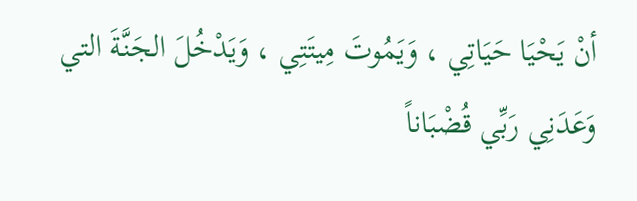أنْ يَحْيَا حَيَاتِي ، وَيَمُوتَ مِيتَتِي ، وَيَدْخُلَ الجَنَّةَ التي وَعَدَنِي رَبِّي قُضْبَاناً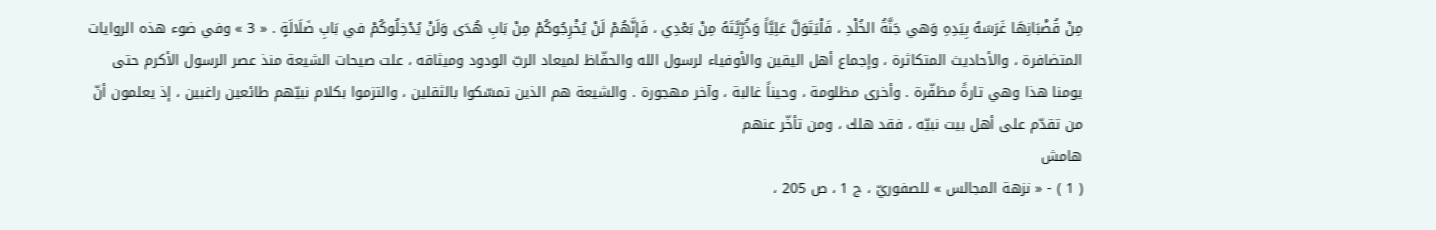مِنْ قُضْبَانِهَا غَرَسَهُ بِيَدِهِ وَهي جَنَّةُ الخُلْدِ ، فَلْيَتَوَلَّ عَلِيَّاً وَذُرِّيَّتَهُ مِنْ بَعْدِي ، فَإنَّهُمْ لَنْ يُخْرِجُوكُمْ مِنْ بَابِ هُدَى وَلَنْ يُدْخِلُوكُمْ في بَابِ ضَلَالَةٍ . « 3 » وفي ضوء هذه الروايات المتضافرة ، والأحاديث المتكاثرة ، وإجماع أهل اليقين والأوفياء لرسول الله والحفّاظ لميعاد الربّ الودود وميثاقه ، علت صيحات الشيعة منذ عصر الرسول الأكرم حتى يومنا هذا وهي تارةً مظفّرة . وأخرى مظلومة ، وحيناً غالبة ، وآخر مهجورة . والشيعة هم الذين تمسّكوا بالثقلين ، والتزموا بكلام نبيّهم طائعين راغبين ، إذ يعلمون أنّ من تقدّم على أهل بيت نبيّه ، فقد هلك ، ومن تأخّر عنهم
هامش
( 1 ) - « نزهة المجالس » للصفوريّ ، ج 1 ، ص 205 ،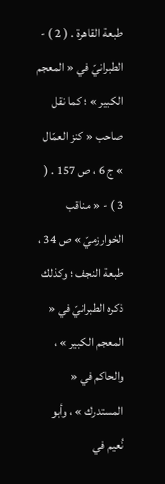طبعة القاهرة . ( 2 ) - الطبرانيّ في « المعجم الكبير » ؛ كما نقل صاحب « كنز العمّال » ج 6 ، ص 157 . ( 3 ) - « مناقب الخوارزميّ » ص 34 ، طبعة النجف ؛ وكذلك ذكره الطبرانيّ في « المعجم الكبير » ، والحاكم في « المستدرك » ، وأبو نُعيم في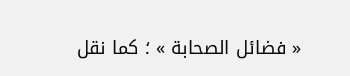« فضائل الصحابة » ؛ كما نقل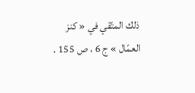ذلك المتّقي في « كنز العمّال » ج 6 ، ص 155 .